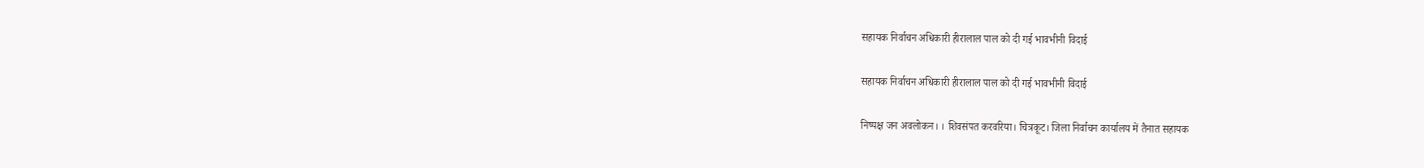सहायक निर्वाचन अधिकारी हीरालाल पाल को दी गई भावभीनी विदाई

सहायक निर्वाचन अधिकारी हीरालाल पाल को दी गई भावभीनी विदाई

निष्पक्ष जन अवलोकन। । शिवसंपत करवरिया। चित्रकूट। जिला निर्वाचन कार्यालय में तैनात सहायक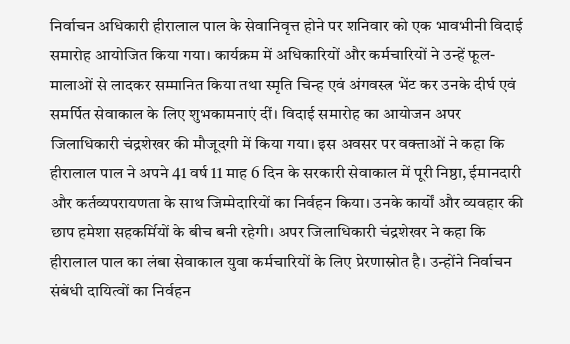निर्वाचन अधिकारी हीरालाल पाल के सेवानिवृत्त होने पर शनिवार को एक भावभीनी विदाई समारोह आयोजित किया गया। कार्यक्रम में अधिकारियों और कर्मचारियों ने उन्हें फूल-मालाओं से लादकर सम्मानित किया तथा स्मृति चिन्ह एवं अंगवस्त्र भेंट कर उनके दीर्घ एवं समर्पित सेवाकाल के लिए शुभकामनाएं दीं। विदाई समारोह का आयोजन अपर जिलाधिकारी चंद्रशेखर की मौजूदगी में किया गया। इस अवसर पर वक्ताओं ने कहा कि हीरालाल पाल ने अपने 41 वर्ष 11 माह 6 दिन के सरकारी सेवाकाल में पूरी निष्ठा, ईमानदारी और कर्तव्यपरायणता के साथ जिम्मेदारियों का निर्वहन किया। उनके कार्यों और व्यवहार की छाप हमेशा सहकर्मियों के बीच बनी रहेगी। अपर जिलाधिकारी चंद्रशेखर ने कहा कि हीरालाल पाल का लंबा सेवाकाल युवा कर्मचारियों के लिए प्रेरणास्रोत है। उन्होंने निर्वाचन संबंधी दायित्वों का निर्वहन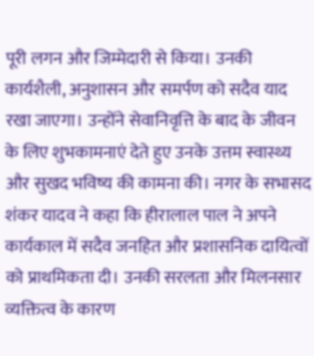पूरी लगन और जिम्मेदारी से किया। उनकी कार्यशैली, अनुशासन और समर्पण को सदैव याद रखा जाएगा। उन्होंने सेवानिवृत्ति के बाद के जीवन के लिए शुभकामनाएं देते हुए उनके उत्तम स्वास्थ्य और सुखद भविष्य की कामना की। नगर के सभासद शंकर यादव ने कहा कि हीरालाल पाल ने अपने कार्यकाल में सदैव जनहित और प्रशासनिक दायित्वों को प्राथमिकता दी। उनकी सरलता और मिलनसार व्यक्तित्व के कारण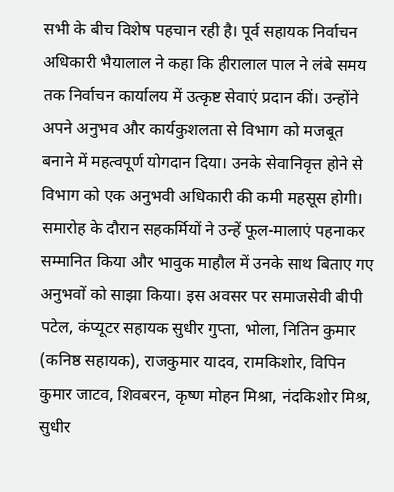सभी के बीच विशेष पहचान रही है। पूर्व सहायक निर्वाचन अधिकारी भैयालाल ने कहा कि हीरालाल पाल ने लंबे समय तक निर्वाचन कार्यालय में उत्कृष्ट सेवाएं प्रदान कीं। उन्होंने अपने अनुभव और कार्यकुशलता से विभाग को मजबूत बनाने में महत्वपूर्ण योगदान दिया। उनके सेवानिवृत्त होने से विभाग को एक अनुभवी अधिकारी की कमी महसूस होगी। समारोह के दौरान सहकर्मियों ने उन्हें फूल-मालाएं पहनाकर सम्मानित किया और भावुक माहौल में उनके साथ बिताए गए अनुभवों को साझा किया। इस अवसर पर समाजसेवी बीपी पटेल, कंप्यूटर सहायक सुधीर गुप्ता, भोला, नितिन कुमार (कनिष्ठ सहायक), राजकुमार यादव, रामकिशोर, विपिन कुमार जाटव, शिवबरन, कृष्ण मोहन मिश्रा, नंदकिशोर मिश्र, सुधीर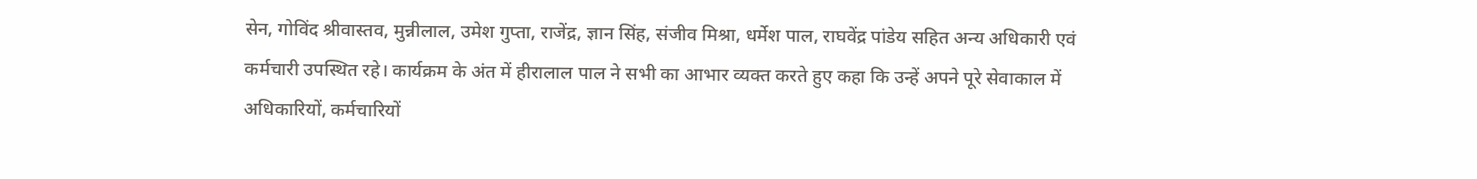सेन, गोविंद श्रीवास्तव, मुन्नीलाल, उमेश गुप्ता, राजेंद्र, ज्ञान सिंह, संजीव मिश्रा, धर्मेश पाल, राघवेंद्र पांडेय सहित अन्य अधिकारी एवं कर्मचारी उपस्थित रहे। कार्यक्रम के अंत में हीरालाल पाल ने सभी का आभार व्यक्त करते हुए कहा कि उन्हें अपने पूरे सेवाकाल में अधिकारियों, कर्मचारियों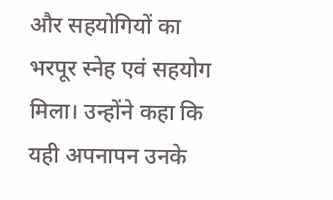और सहयोगियों का भरपूर स्नेह एवं सहयोग मिला। उन्होंने कहा कि यही अपनापन उनके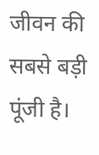जीवन की सबसे बड़ी पूंजी है।